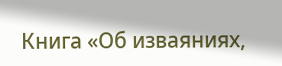Книга «Об изваяниях,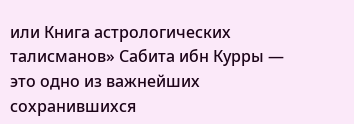или Книга астрологических талисманов» Сабита ибн Курры — это одно из важнейших сохранившихся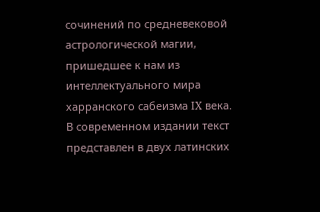сочинений по средневековой астрологической магии, пришедшее к нам из интеллектуального мира харранского сабеизма IX века. В современном издании текст представлен в двух латинских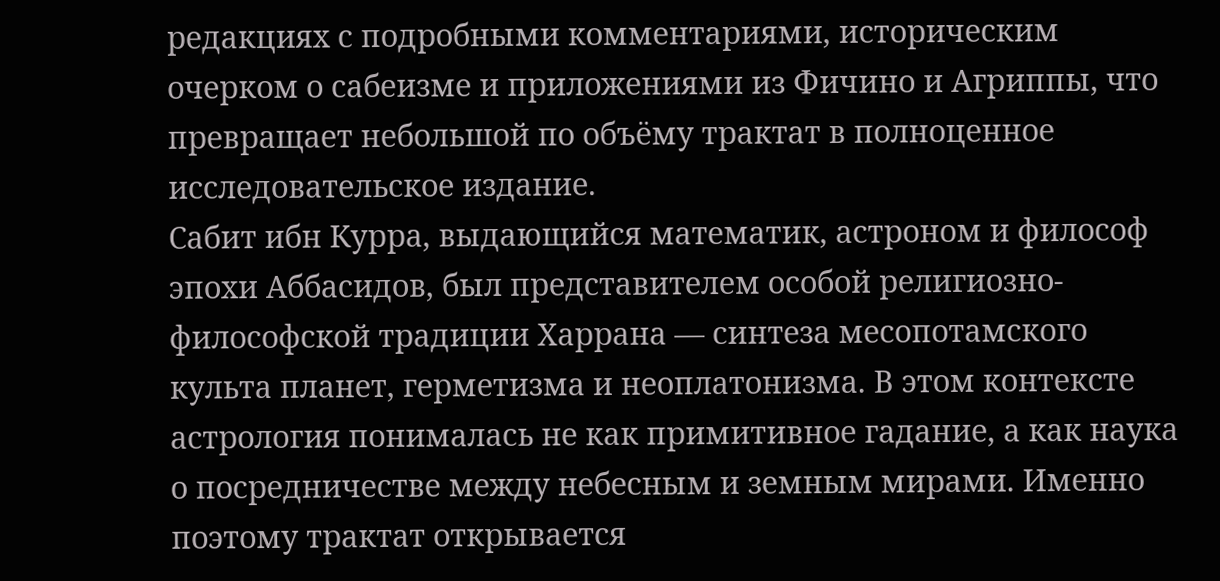редакциях с подробными комментариями, историческим очерком о сабеизме и приложениями из Фичино и Агриппы, что превращает небольшой по объёму трактат в полноценное исследовательское издание.
Сабит ибн Курра, выдающийся математик, астроном и философ эпохи Аббасидов, был представителем особой религиозно-философской традиции Харрана — синтеза месопотамского культа планет, герметизма и неоплатонизма. В этом контексте астрология понималась не как примитивное гадание, а как наука о посредничестве между небесным и земным мирами. Именно поэтому трактат открывается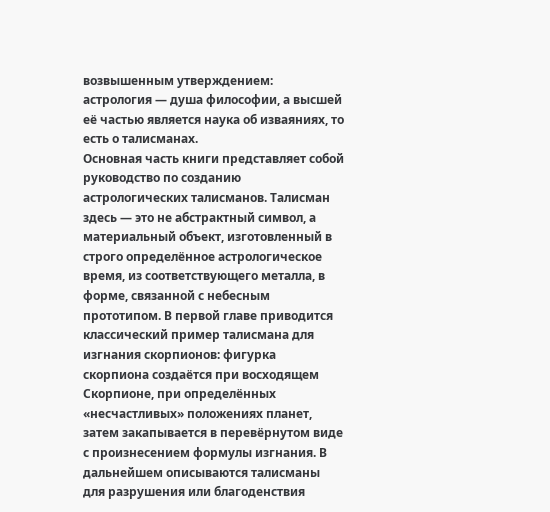возвышенным утверждением: астрология — душа философии, а высшей её частью является наука об изваяниях, то есть о талисманах.
Основная часть книги представляет собой руководство по созданию астрологических талисманов. Талисман здесь — это не абстрактный символ, а материальный объект, изготовленный в строго определённое астрологическое время, из соответствующего металла, в форме, связанной с небесным прототипом. В первой главе приводится классический пример талисмана для изгнания скорпионов: фигурка скорпиона создаётся при восходящем Скорпионе, при определённых «несчастливых» положениях планет, затем закапывается в перевёрнутом виде с произнесением формулы изгнания. В дальнейшем описываются талисманы для разрушения или благоденствия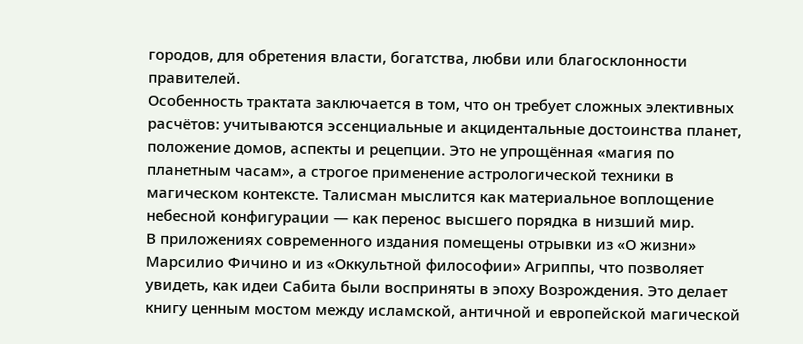городов, для обретения власти, богатства, любви или благосклонности правителей.
Особенность трактата заключается в том, что он требует сложных элективных расчётов: учитываются эссенциальные и акцидентальные достоинства планет, положение домов, аспекты и рецепции. Это не упрощённая «магия по планетным часам», а строгое применение астрологической техники в магическом контексте. Талисман мыслится как материальное воплощение небесной конфигурации — как перенос высшего порядка в низший мир.
В приложениях современного издания помещены отрывки из «О жизни» Марсилио Фичино и из «Оккультной философии» Агриппы, что позволяет увидеть, как идеи Сабита были восприняты в эпоху Возрождения. Это делает книгу ценным мостом между исламской, античной и европейской магической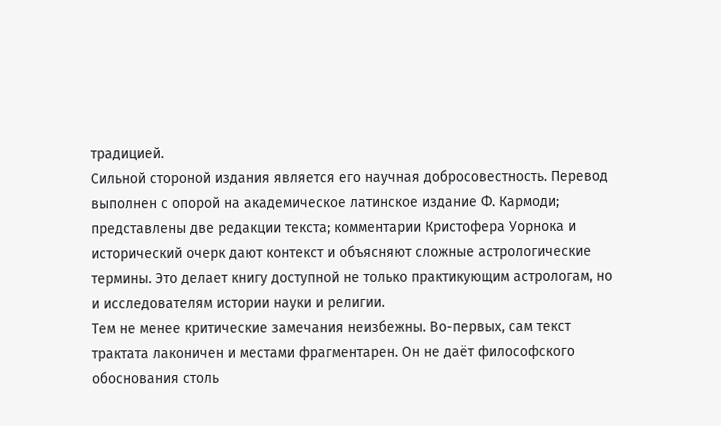традицией.
Сильной стороной издания является его научная добросовестность. Перевод выполнен с опорой на академическое латинское издание Ф. Кармоди; представлены две редакции текста; комментарии Кристофера Уорнока и исторический очерк дают контекст и объясняют сложные астрологические термины. Это делает книгу доступной не только практикующим астрологам, но и исследователям истории науки и религии.
Тем не менее критические замечания неизбежны. Во-первых, сам текст трактата лаконичен и местами фрагментарен. Он не даёт философского обоснования столь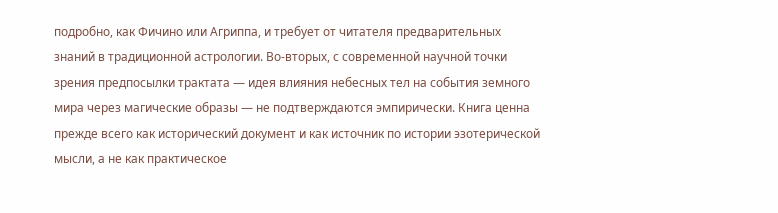подробно, как Фичино или Агриппа, и требует от читателя предварительных знаний в традиционной астрологии. Во-вторых, с современной научной точки зрения предпосылки трактата — идея влияния небесных тел на события земного мира через магические образы — не подтверждаются эмпирически. Книга ценна прежде всего как исторический документ и как источник по истории эзотерической мысли, а не как практическое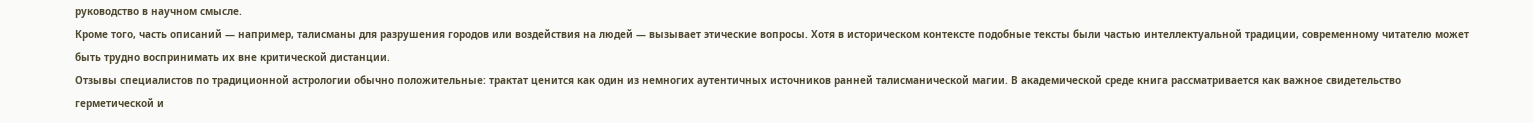руководство в научном смысле.
Кроме того, часть описаний — например, талисманы для разрушения городов или воздействия на людей — вызывает этические вопросы. Хотя в историческом контексте подобные тексты были частью интеллектуальной традиции, современному читателю может быть трудно воспринимать их вне критической дистанции.
Отзывы специалистов по традиционной астрологии обычно положительные: трактат ценится как один из немногих аутентичных источников ранней талисманической магии. В академической среде книга рассматривается как важное свидетельство герметической и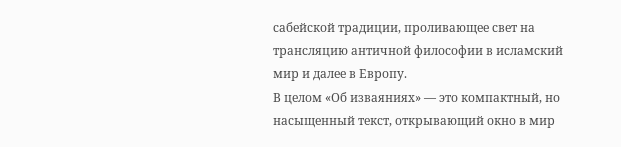сабейской традиции, проливающее свет на трансляцию античной философии в исламский мир и далее в Европу.
В целом «Об изваяниях» — это компактный, но насыщенный текст, открывающий окно в мир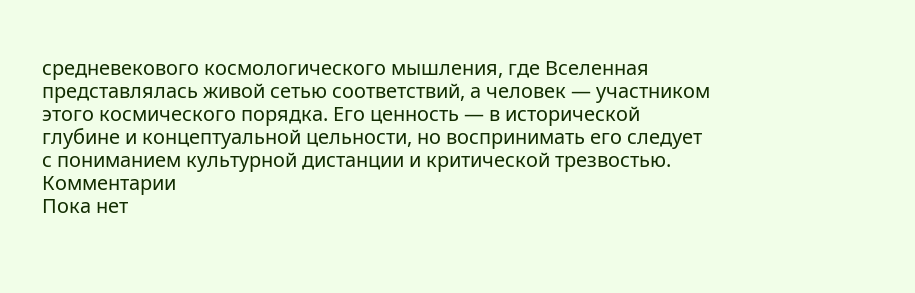средневекового космологического мышления, где Вселенная представлялась живой сетью соответствий, а человек — участником этого космического порядка. Его ценность — в исторической глубине и концептуальной цельности, но воспринимать его следует с пониманием культурной дистанции и критической трезвостью.
Комментарии
Пока нет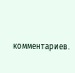комментариев.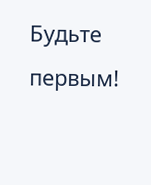Будьте первым!